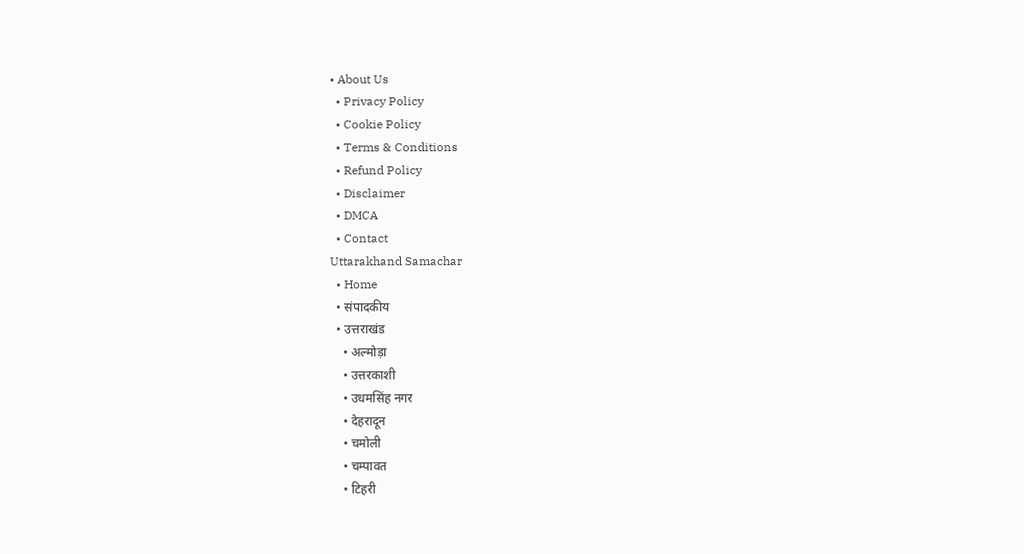• About Us
  • Privacy Policy
  • Cookie Policy
  • Terms & Conditions
  • Refund Policy
  • Disclaimer
  • DMCA
  • Contact
Uttarakhand Samachar
  • Home
  • संपादकीय
  • उत्तराखंड
    • अल्मोड़ा
    • उत्तरकाशी
    • उधमसिंह नगर
    • देहरादून
    • चमोली
    • चम्पावत
    • टिहरी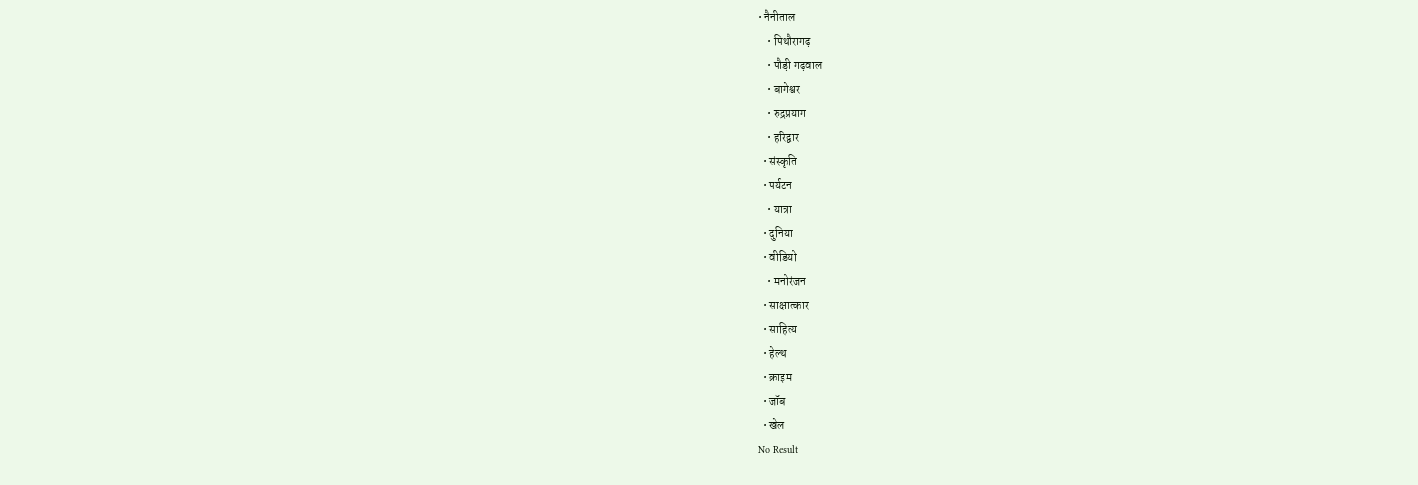• नैनीताल
    • पिथौरागढ़
    • पौड़ी गढ़वाल
    • बागेश्वर
    • रुद्रप्रयाग
    • हरिद्वार
  • संस्कृति
  • पर्यटन
    • यात्रा
  • दुनिया
  • वीडियो
    • मनोरंजन
  • साक्षात्कार
  • साहित्य
  • हेल्थ
  • क्राइम
  • जॉब
  • खेल
No Result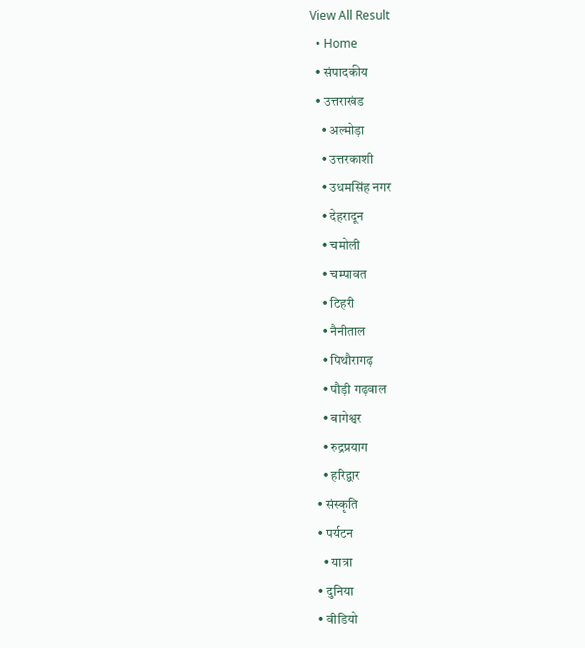View All Result
  • Home
  • संपादकीय
  • उत्तराखंड
    • अल्मोड़ा
    • उत्तरकाशी
    • उधमसिंह नगर
    • देहरादून
    • चमोली
    • चम्पावत
    • टिहरी
    • नैनीताल
    • पिथौरागढ़
    • पौड़ी गढ़वाल
    • बागेश्वर
    • रुद्रप्रयाग
    • हरिद्वार
  • संस्कृति
  • पर्यटन
    • यात्रा
  • दुनिया
  • वीडियो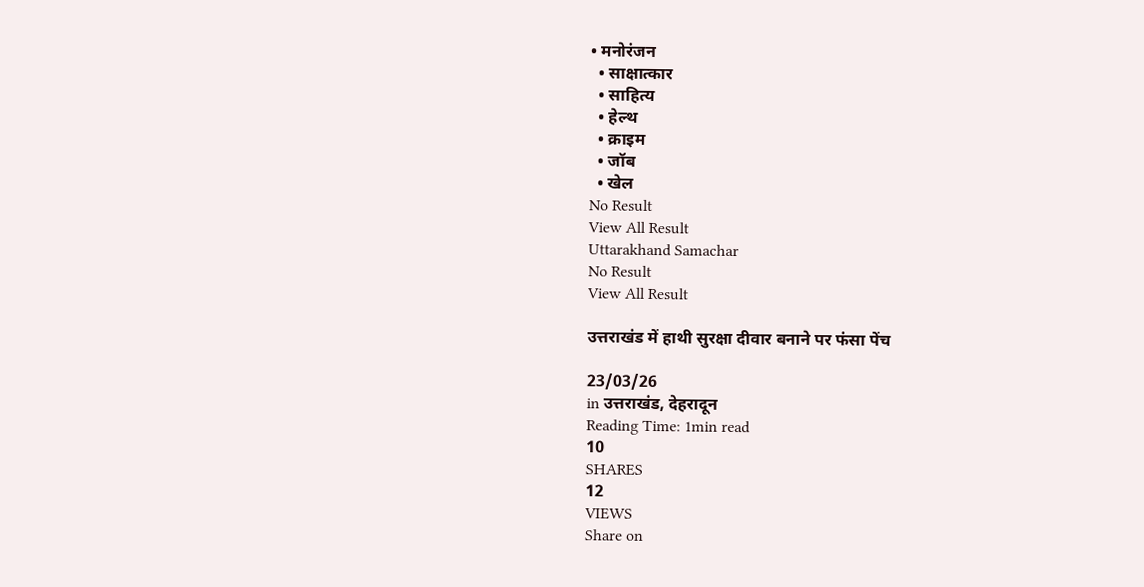• मनोरंजन
  • साक्षात्कार
  • साहित्य
  • हेल्थ
  • क्राइम
  • जॉब
  • खेल
No Result
View All Result
Uttarakhand Samachar
No Result
View All Result

उत्तराखंड में हाथी सुरक्षा दीवार बनाने पर फंसा पेंच

23/03/26
in उत्तराखंड, देहरादून
Reading Time: 1min read
10
SHARES
12
VIEWS
Share on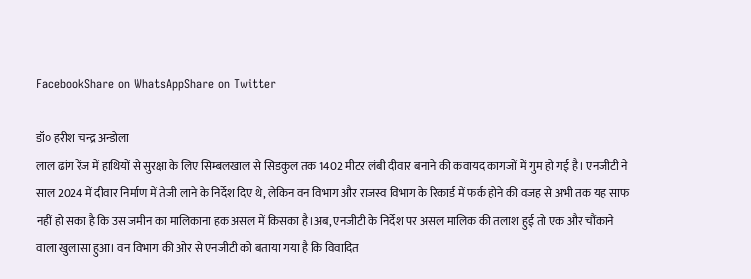FacebookShare on WhatsAppShare on Twitter

डॉ० हरीश चन्द्र अन्डोला
लाल ढांग रेंज में हाथियों से सुरक्षा के लिए सिम्बलखाल से सिडकुल तक 1402 मीटर लंबी दीवार बनाने की कवायद कागजों में गुम हो गई है। एनजीटी ने साल 2024 में दीवार निर्माण में तेजी लाने के निर्देश दिए थे, लेकिन वन विभाग और राजस्व विभाग के रिकार्ड में फर्क होने की वजह से अभी तक यह साफ नहीं हो सका है कि उस जमीन का मालिकाना हक असल में किसका है।अब, एनजीटी के निर्देश पर असल मालिक की तलाश हुई तो एक और चौंकाने वाला खुलासा हुआ। वन विभाग की ओर से एनजीटी को बताया गया है कि विवादित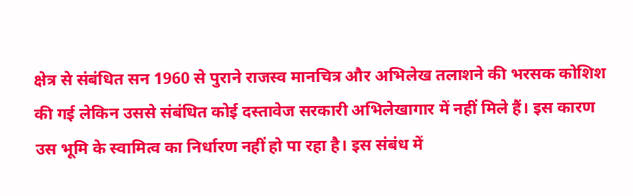क्षेत्र से संबंधित सन 1960 से पुराने राजस्व मानचित्र और अभिलेख तलाशने की भरसक कोशिश की गई लेकिन उससे संबंधित कोई दस्तावेज सरकारी अभिलेखागार में नहीं मिले हैं। इस कारण उस भूमि के स्वामित्व का निर्धारण नहीं हो पा रहा है। इस संबंध में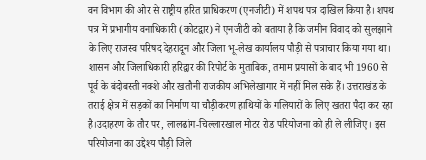वन विभाग की ओर से राष्ट्रीय हरित प्राधिकरण (एनजीटी) में शपथ पत्र दाखिल किया है। शपथ पत्र में प्रभागीय वनाधिकारी (कोटद्वार) ने एनजीटी को बताया है कि जमीन विवाद को सुलझाने के लिए राजस्व परिषद देहरादून और जिला भू-लेख कार्यालय पौड़ी से पत्राचार किया गया था। शासन और जिलाधिकारी हरिद्वार की रिपोर्ट के मुताबिक, तमाम प्रयासों के बाद भी 1960 से पूर्व के बंदोबस्ती नक्शे और खतौनी राजकीय अभिलेखागार में नहीं मिल सके हैं। उत्तराखंड के तराई क्षेत्र में सड़कों का निर्माण या चौड़ीकरण हाथियों के गलियारों के लिए खतरा पैदा कर रहा है।उदाहरण के तौर पर, लालढांग-चिल्लारखाल मोटर रोड परियोजना को ही ले लीजिए। इस परियोजना का उद्देश्य पौड़ी जिले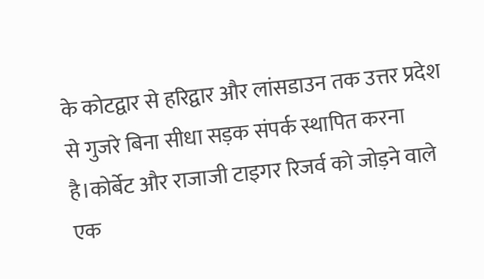के कोटद्वार से हरिद्वार और लांसडाउन तक उत्तर प्रदेश से गुजरे बिना सीधा सड़क संपर्क स्थापित करना है।कोर्बेट और राजाजी टाइगर रिजर्व को जोड़ने वाले एक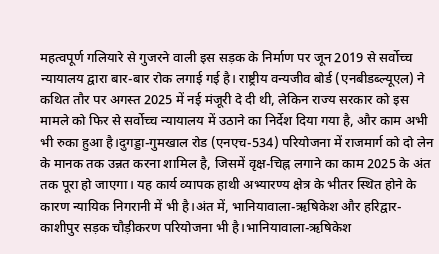महत्वपूर्ण गलियारे से गुजरने वाली इस सड़क के निर्माण पर जून 2019 से सर्वोच्च न्यायालय द्वारा बार-बार रोक लगाई गई है। राष्ट्रीय वन्यजीव बोर्ड (एनबीडब्ल्यूएल) ने कथित तौर पर अगस्त 2025 में नई मंजूरी दे दी थी, लेकिन राज्य सरकार को इस मामले को फिर से सर्वोच्च न्यायालय में उठाने का निर्देश दिया गया है, और काम अभी भी रुका हुआ है।दुगड्डा-गुमखाल रोड (एनएच-534) परियोजना में राजमार्ग को दो लेन के मानक तक उन्नत करना शामिल है, जिसमें वृक्ष-चिह्न लगाने का काम 2025 के अंत तक पूरा हो जाएगा। यह कार्य व्यापक हाथी अभ्यारण्य क्षेत्र के भीतर स्थित होने के कारण न्यायिक निगरानी में भी है।अंत में, भानियावाला-ऋषिकेश और हरिद्वार-काशीपुर सड़क चौड़ीकरण परियोजना भी है।भानियावाला-ऋषिकेश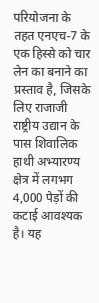परियोजना के तहत एनएच-7 के एक हिस्से को चार लेन का बनाने का प्रस्ताव है, जिसके लिए राजाजी राष्ट्रीय उद्यान के पास शिवालिक हाथी अभ्यारण्य क्षेत्र में लगभग 4,000 पेड़ों की कटाई आवश्यक है। यह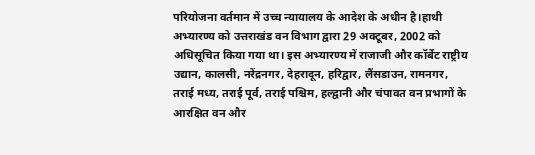परियोजना वर्तमान में उच्च न्यायालय के आदेश के अधीन है।हाथी अभ्यारण्य को उत्तराखंड वन विभाग द्वारा 29 अक्टूबर, 2002 को अधिसूचित किया गया था। इस अभ्यारण्य में राजाजी और कॉर्बेट राष्ट्रीय उद्यान, कालसी, नरेंद्रनगर, देहरादून, हरिद्वार, लैंसडाउन, रामनगर, तराई मध्य, तराई पूर्व, तराई पश्चिम, हल्द्वानी और चंपावत वन प्रभागों के आरक्षित वन और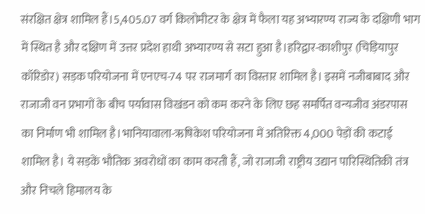संरक्षित क्षेत्र शामिल हैं।5,405.07 वर्ग किलोमीटर के क्षेत्र में फैला यह अभ्यारण्य राज्य के दक्षिणी भाग में स्थित है और दक्षिण में उत्तर प्रदेश हाथी अभ्यारण्य से सटा हुआ है।हरिद्वार-काशीपुर (चिड़ियापुर कॉरिडोर) सड़क परियोजना में एनएच-74 पर राजमार्ग का विस्तार शामिल है। इसमें नजीबाबाद और राजाजी वन प्रभागों के बीच पर्यावास विखंडन को कम करने के लिए छह समर्पित वन्यजीव अंडरपास का निर्माण भी शामिल है।भानियावाला-ऋषिकेश परियोजना में अतिरिक्त 4,000 पेड़ों की कटाई शामिल है। ये सड़कें भौतिक अवरोधों का काम करती हैं, जो राजाजी राष्ट्रीय उद्यान पारिस्थितिकी तंत्र और निचले हिमालय के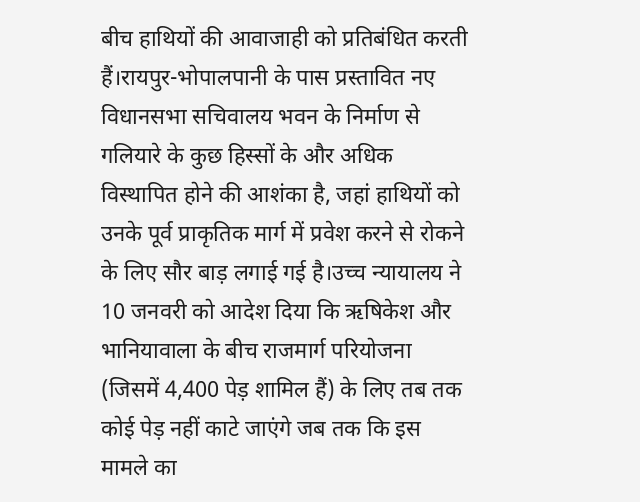बीच हाथियों की आवाजाही को प्रतिबंधित करती हैं।रायपुर-भोपालपानी के पास प्रस्तावित नए विधानसभा सचिवालय भवन के निर्माण से गलियारे के कुछ हिस्सों के और अधिक विस्थापित होने की आशंका है, जहां हाथियों को उनके पूर्व प्राकृतिक मार्ग में प्रवेश करने से रोकने के लिए सौर बाड़ लगाई गई है।उच्च न्यायालय ने 10 जनवरी को आदेश दिया कि ऋषिकेश और भानियावाला के बीच राजमार्ग परियोजना (जिसमें 4,400 पेड़ शामिल हैं) के लिए तब तक कोई पेड़ नहीं काटे जाएंगे जब तक कि इस मामले का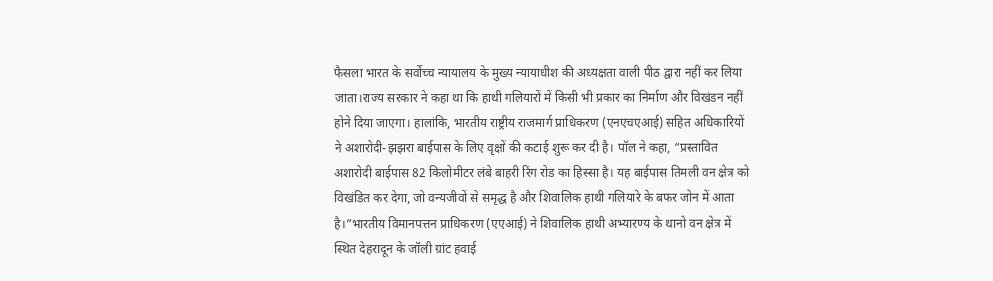फैसला भारत के सर्वोच्च न्यायालय के मुख्य न्यायाधीश की अध्यक्षता वाली पीठ द्वारा नहीं कर लिया जाता।राज्य सरकार ने कहा था कि हाथी गलियारों में किसी भी प्रकार का निर्माण और विखंडन नहीं होने दिया जाएगा। हालांकि, भारतीय राष्ट्रीय राजमार्ग प्राधिकरण (एनएचएआई) सहित अधिकारियों ने अशारोदी-झझरा बाईपास के लिए वृक्षों की कटाई शुरू कर दी है। पॉल ने कहा, “प्रस्तावित अशारोदी बाईपास 82 किलोमीटर लंबे बाहरी रिंग रोड का हिस्सा है। यह बाईपास तिमली वन क्षेत्र को विखंडित कर देगा, जो वन्यजीवों से समृद्ध है और शिवालिक हाथी गलियारे के बफर जोन में आता है।”भारतीय विमानपत्तन प्राधिकरण (एएआई) ने शिवालिक हाथी अभ्यारण्य के थानो वन क्षेत्र में स्थित देहरादून के जॉली ग्रांट हवाई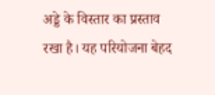अड्डे के विस्तार का प्रस्ताव रखा है। यह परियोजना बेहद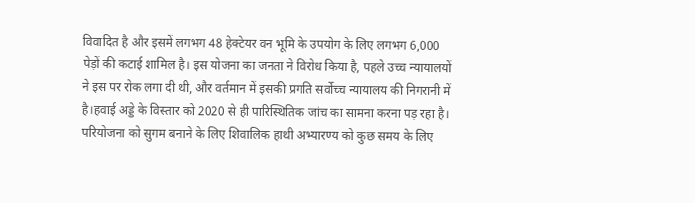विवादित है और इसमें लगभग 48 हेक्टेयर वन भूमि के उपयोग के लिए लगभग 6,000 पेड़ों की कटाई शामिल है। इस योजना का जनता ने विरोध किया है, पहले उच्च न्यायालयों ने इस पर रोक लगा दी थी, और वर्तमान में इसकी प्रगति सर्वोच्च न्यायालय की निगरानी में है।हवाई अड्डे के विस्तार को 2020 से ही पारिस्थितिक जांच का सामना करना पड़ रहा है। परियोजना को सुगम बनाने के लिए शिवालिक हाथी अभ्यारण्य को कुछ समय के लिए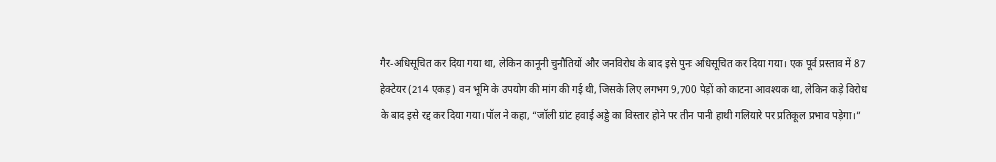गैर-अधिसूचित कर दिया गया था, लेकिन कानूनी चुनौतियों और जनविरोध के बाद इसे पुनः अधिसूचित कर दिया गया। एक पूर्व प्रस्ताव में 87 हेक्टेयर (214 एकड़) वन भूमि के उपयोग की मांग की गई थी, जिसके लिए लगभग 9,700 पेड़ों को काटना आवश्यक था, लेकिन कड़े विरोध के बाद इसे रद्द कर दिया गया।पॉल ने कहा, “जॉली ग्रांट हवाई अड्डे का विस्तार होने पर तीन पानी हाथी गलियारे पर प्रतिकूल प्रभाव पड़ेगा।”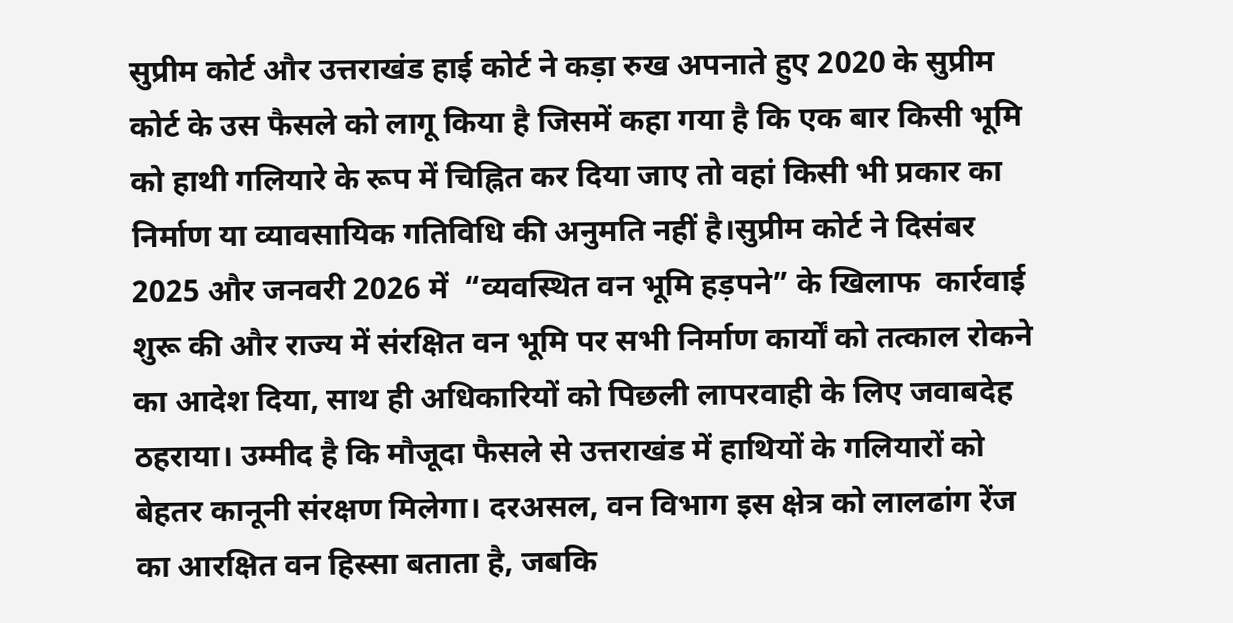सुप्रीम कोर्ट और उत्तराखंड हाई कोर्ट ने कड़ा रुख अपनाते हुए 2020 के सुप्रीम कोर्ट के उस फैसले को लागू किया है जिसमें कहा गया है कि एक बार किसी भूमि को हाथी गलियारे के रूप में चिह्नित कर दिया जाए तो वहां किसी भी प्रकार का निर्माण या व्यावसायिक गतिविधि की अनुमति नहीं है।सुप्रीम कोर्ट ने दिसंबर 2025 और जनवरी 2026 में  “व्यवस्थित वन भूमि हड़पने” के खिलाफ  कार्रवाई शुरू की और राज्य में संरक्षित वन भूमि पर सभी निर्माण कार्यों को तत्काल रोकने का आदेश दिया, साथ ही अधिकारियों को पिछली लापरवाही के लिए जवाबदेह ठहराया। उम्मीद है कि मौजूदा फैसले से उत्तराखंड में हाथियों के गलियारों को बेहतर कानूनी संरक्षण मिलेगा। दरअसल, वन विभाग इस क्षेत्र को लालढांग रेंज का आरक्षित वन हिस्सा बताता है, जबकि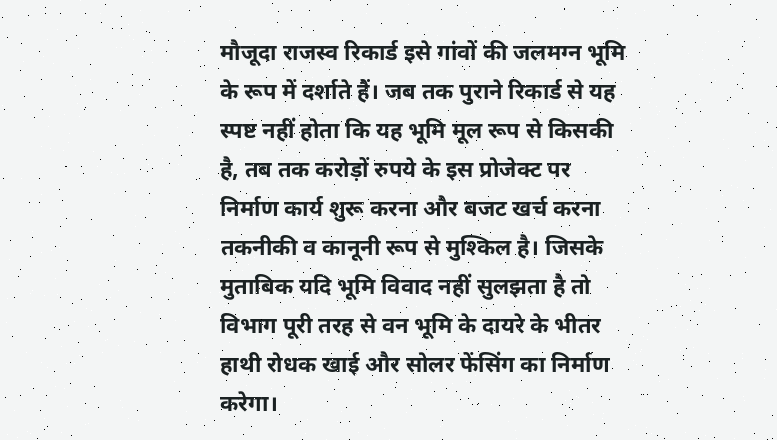मौजूदा राजस्व रिकार्ड इसे गांवों की जलमग्न भूमि के रूप में दर्शाते हैं। जब तक पुराने रिकार्ड से यह स्पष्ट नहीं होता कि यह भूमि मूल रूप से किसकी है, तब तक करोड़ों रुपये के इस प्रोजेक्ट पर निर्माण कार्य शुरू करना और बजट खर्च करना तकनीकी व कानूनी रूप से मुश्किल है। जिसके मुताबिक यदि भूमि विवाद नहीं सुलझता है तो विभाग पूरी तरह से वन भूमि के दायरे के भीतर हाथी रोधक खाई और सोलर फेंसिंग का निर्माण करेगा।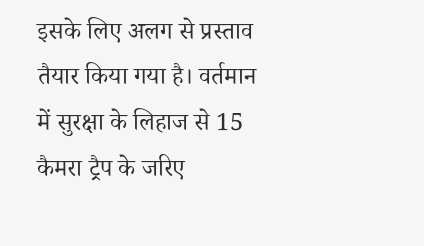इसके लिए अलग से प्रस्ताव तैयार किया गया है। वर्तमान में सुरक्षा के लिहाज से 15 कैमरा ट्रैप के जरिए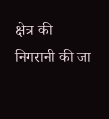क्षेत्र की निगरानी की जा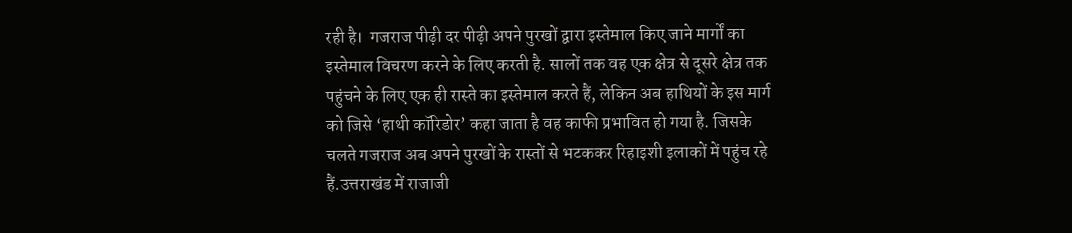रही है।  गजराज पीढ़ी दर पीढ़ी अपने पुरखों द्वारा इस्तेमाल किए जाने मार्गों का इस्तेमाल विचरण करने के लिए करती है. सालों तक वह एक क्षेत्र से दूसरे क्षेत्र तक पहुंचने के लिए एक ही रास्ते का इस्तेमाल करते हैं, लेकिन अब हाथियों के इस मार्ग को जिसे ‘हाथी कॉरिडोर’ कहा जाता है वह काफी प्रभावित हो गया है. जिसके चलते गजराज अब अपने पुरखों के रास्तों से भटककर रिहाइशी इलाकों में पहुंच रहे हैं.उत्तराखंड में राजाजी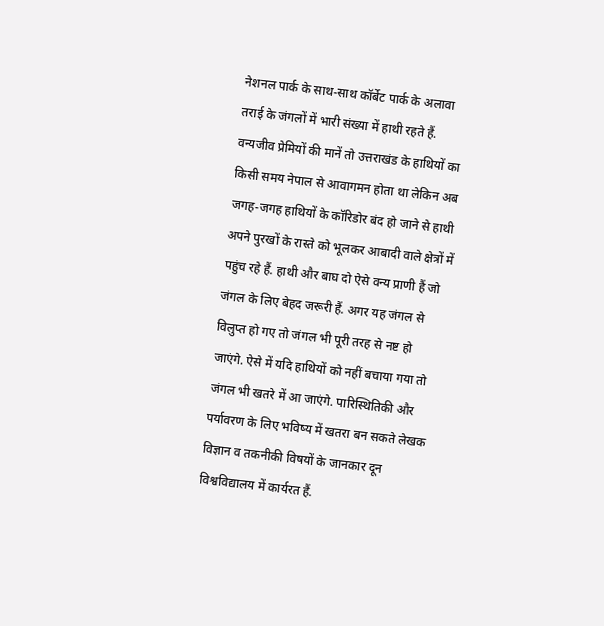नेशनल पार्क के साथ-साथ कॉर्बेट पार्क के अलावा तराई के जंगलों में भारी संख्या में हाथी रहते हैं. वन्यजीव प्रेमियों की मानें तो उत्तराखंड के हाथियों का किसी समय नेपाल से आवागमन होता था लेकिन अब जगह-जगह हाथियों के कॉरिडोर बंद हो जाने से हाथी अपने पुरखों के रास्ते को भूलकर आबादी वाले क्षेत्रों में पहुंच रहे हैं. हाथी और बाघ दो ऐसे वन्य प्राणी हैं जो जंगल के लिए बेहद जरूरी हैं. अगर यह जंगल से विलुप्त हो गए तो जंगल भी पूरी तरह से नष्ट हो जाएंगे. ऐसे में यदि हाथियों को नहीं बचाया गया तो जंगल भी खतरे में आ जाएंगे. पारिस्थितिकी और पर्यावरण के लिए भविष्य में खतरा बन सकते लेखक विज्ञान व तकनीकी विषयों के जानकार दून विश्वविद्यालय में कार्यरत हैं.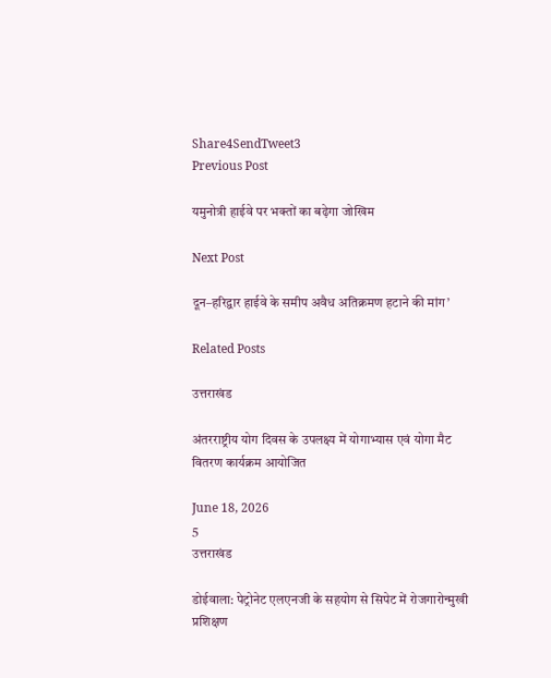Share4SendTweet3
Previous Post

यमुनोत्री हाईवे पर भक्तों का बढ़ेगा जोखिम

Next Post

दून–हरिद्वार हाईवे के समीप अवैध अतिक्रमण हटाने की मांग’

Related Posts

उत्तराखंड

अंतरराष्ट्रीय योग दिवस के उपलक्ष्य में योगाभ्यास एवं योगा मैट वितरण कार्यक्रम आयोजित

June 18, 2026
5
उत्तराखंड

डोईवाला: पेट्रोनेट एलएनजी के सहयोग से सिपेट में रोजगारोन्मुखी प्रशिक्षण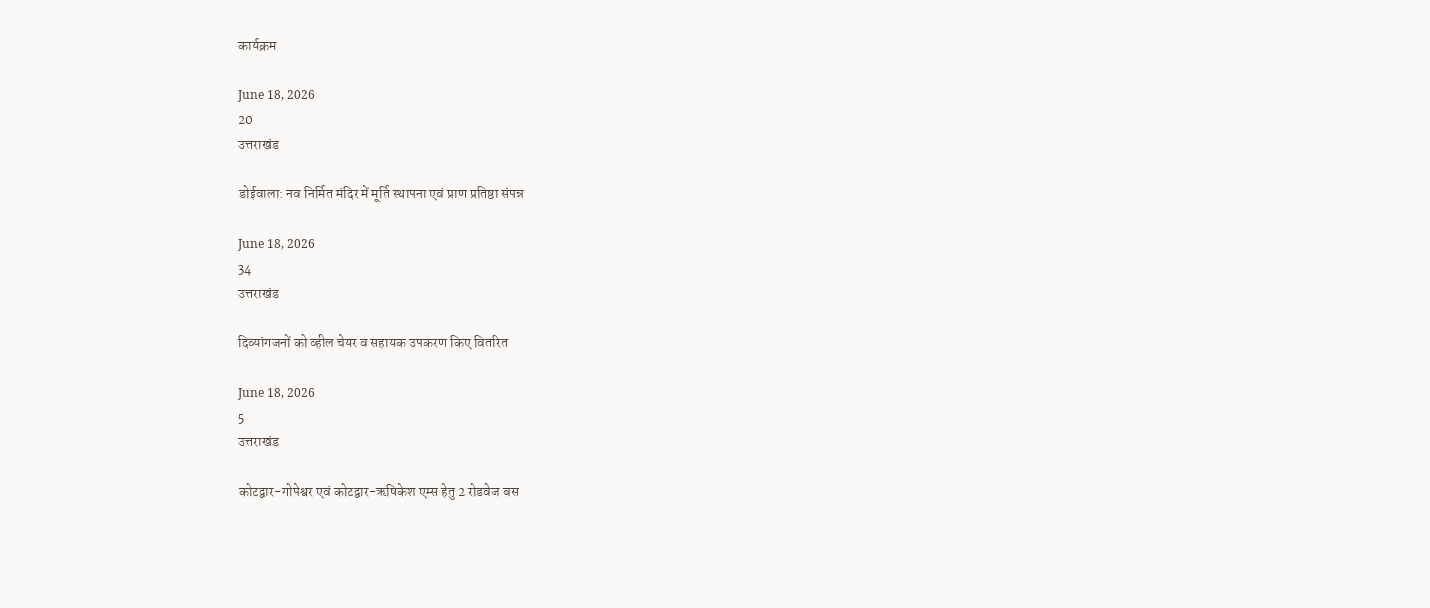कार्यक्रम

June 18, 2026
20
उत्तराखंड

डोईवाला: नव निर्मित मंदिर में मूर्ति स्थापना एवं प्राण प्रतिष्ठा संपन्न

June 18, 2026
34
उत्तराखंड

दिव्यांगजनों को व्हील चेयर व सहायक उपकरण किए वितरित

June 18, 2026
5
उत्तराखंड

कोटद्वार-गोपेश्वर एवं कोटद्वार-ऋषिकेश एम्स हेतु 2 रोडवेज बस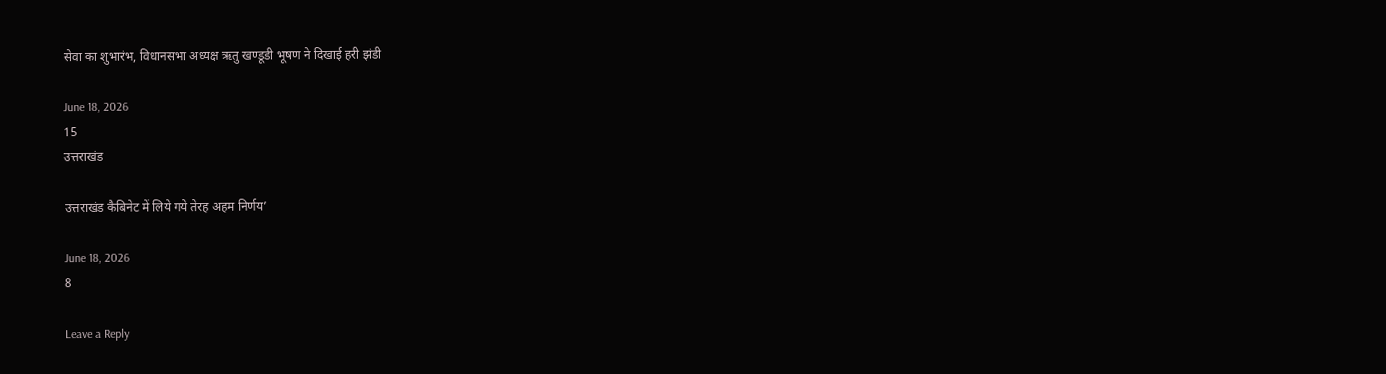सेवा का शुभारंभ, विधानसभा अध्यक्ष ऋतु खण्डूडी भूषण ने दिखाई हरी झंडी

June 18, 2026
15
उत्तराखंड

उत्तराखंड कैबिनेट में लिये गये तेरह अहम निर्णय’

June 18, 2026
8

Leave a Reply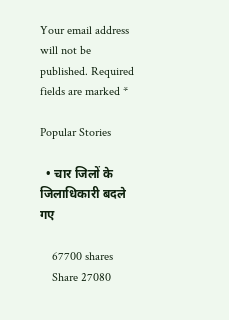Your email address will not be published. Required fields are marked *

Popular Stories

  • चार जिलों के जिलाधिकारी बदले गए

    67700 shares
    Share 27080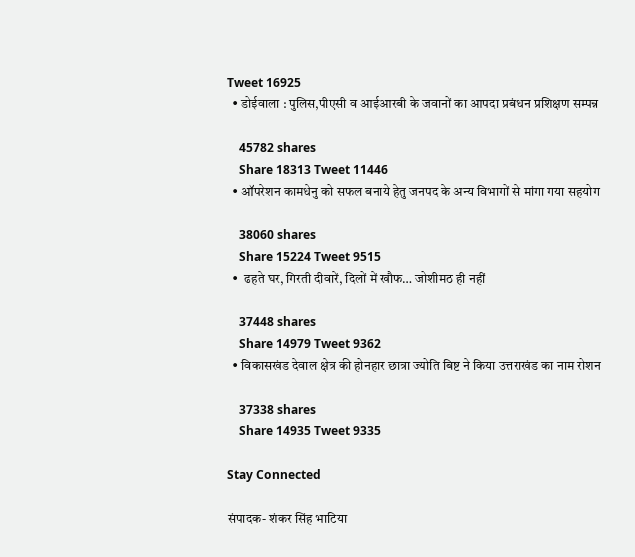Tweet 16925
  • डोईवाला : पुलिस,पीएसी व आईआरबी के जवानों का आपदा प्रबंधन प्रशिक्षण सम्पन्न

    45782 shares
    Share 18313 Tweet 11446
  • ऑपरेशन कामधेनु को सफल बनाये हेतु जनपद के अन्य विभागों से मांगा गया सहयोग

    38060 shares
    Share 15224 Tweet 9515
  •  ढहते घर, गिरती दीवारें, दिलों में खौफ… जोशीमठ ही नहीं

    37448 shares
    Share 14979 Tweet 9362
  • विकासखंड देवाल क्षेत्र की होनहार छात्रा ज्योति बिष्ट ने किया उत्तराखंड का नाम रोशन

    37338 shares
    Share 14935 Tweet 9335

Stay Connected

संपादक- शंकर सिंह भाटिया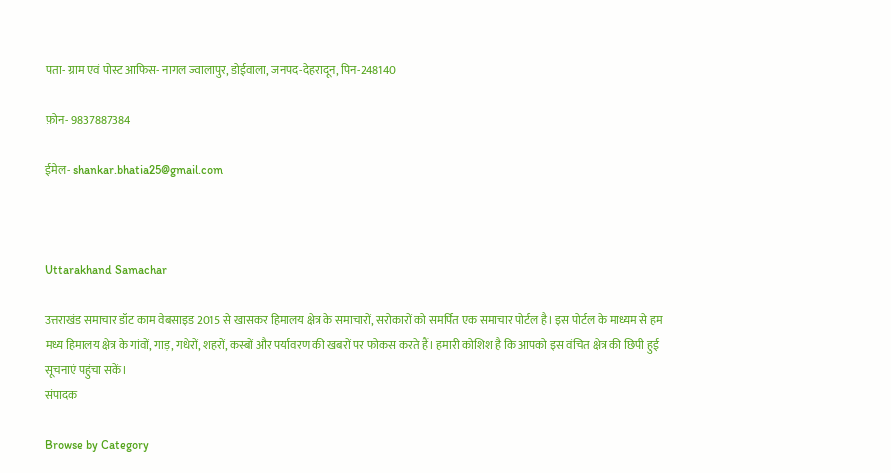पता- ग्राम एवं पोस्ट आफिस- नागल ज्वालापुर, डोईवाला, जनपद-देहरादून, पिन-248140

फ़ोन- 9837887384

ईमेल- shankar.bhatia25@gmail.com



Uttarakhand Samachar

उत्तराखंड समाचार डॉट काम वेबसाइड 2015 से खासकर हिमालय क्षेत्र के समाचारों, सरोकारों को समर्पित एक समाचार पोर्टल है। इस पोर्टल के माध्यम से हम मध्य हिमालय क्षेत्र के गांवों, गाड़, गधेरों, शहरों, कस्बों और पर्यावरण की खबरों पर फोकस करते हैं। हमारी कोशिश है कि आपको इस वंचित क्षेत्र की छिपी हुई सूचनाएं पहुंचा सकें।
संपादक

Browse by Category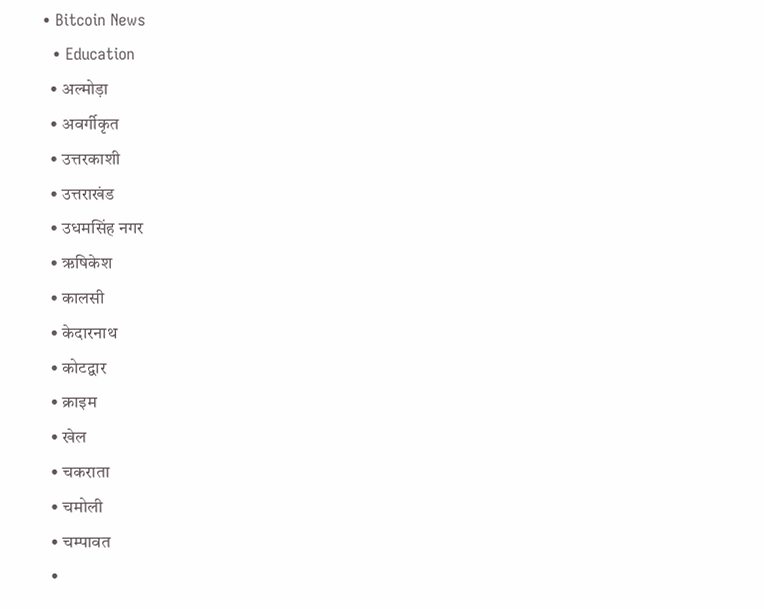• Bitcoin News
  • Education
  • अल्मोड़ा
  • अवर्गीकृत
  • उत्तरकाशी
  • उत्तराखंड
  • उधमसिंह नगर
  • ऋषिकेश
  • कालसी
  • केदारनाथ
  • कोटद्वार
  • क्राइम
  • खेल
  • चकराता
  • चमोली
  • चम्पावत
  •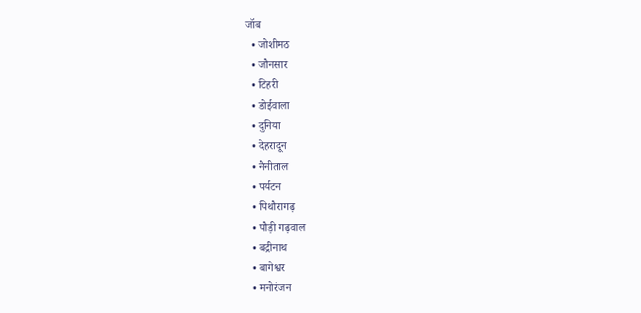जॉब
  • जोशीमठ
  • जौनसार
  • टिहरी
  • डोईवाला
  • दुनिया
  • देहरादून
  • नैनीताल
  • पर्यटन
  • पिथौरागढ़
  • पौड़ी गढ़वाल
  • बद्रीनाथ
  • बागेश्वर
  • मनोरंजन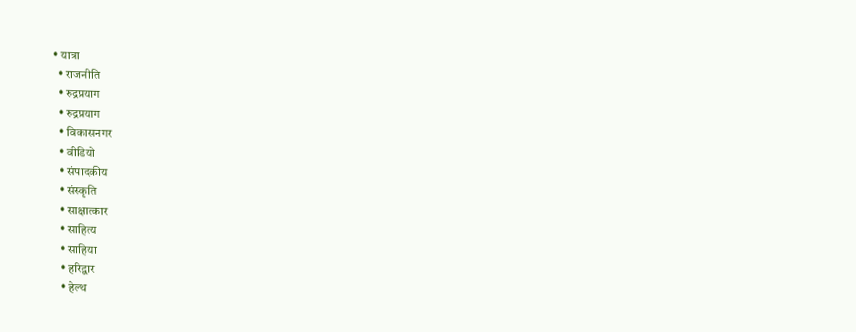• यात्रा
  • राजनीति
  • रुद्रप्रयाग
  • रुद्रप्रयाग
  • विकासनगर
  • वीडियो
  • संपादकीय
  • संस्कृति
  • साक्षात्कार
  • साहित्य
  • साहिया
  • हरिद्वार
  • हेल्थ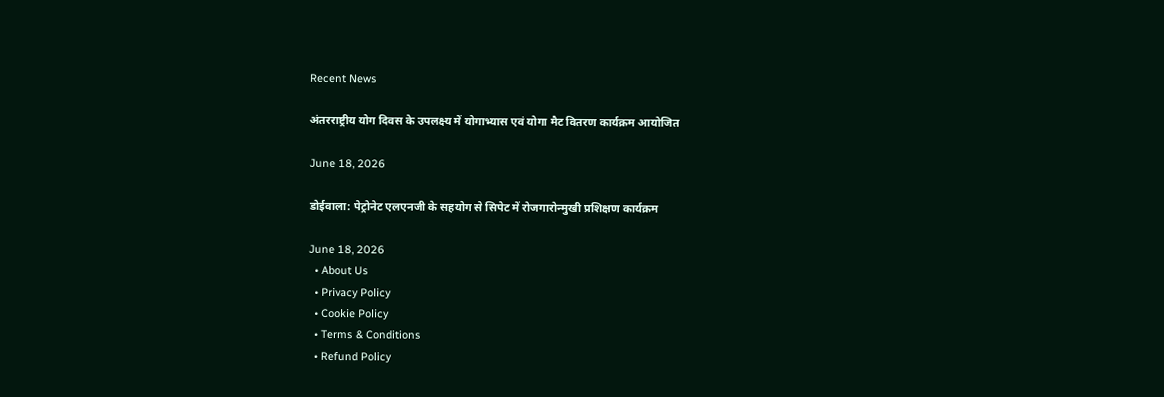Recent News

अंतरराष्ट्रीय योग दिवस के उपलक्ष्य में योगाभ्यास एवं योगा मैट वितरण कार्यक्रम आयोजित

June 18, 2026

डोईवाला: पेट्रोनेट एलएनजी के सहयोग से सिपेट में रोजगारोन्मुखी प्रशिक्षण कार्यक्रम

June 18, 2026
  • About Us
  • Privacy Policy
  • Cookie Policy
  • Terms & Conditions
  • Refund Policy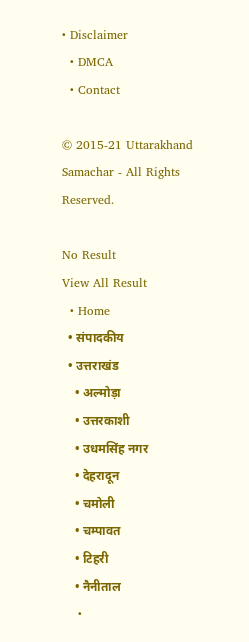• Disclaimer
  • DMCA
  • Contact

© 2015-21 Uttarakhand Samachar - All Rights Reserved.

No Result
View All Result
  • Home
  • संपादकीय
  • उत्तराखंड
    • अल्मोड़ा
    • उत्तरकाशी
    • उधमसिंह नगर
    • देहरादून
    • चमोली
    • चम्पावत
    • टिहरी
    • नैनीताल
    •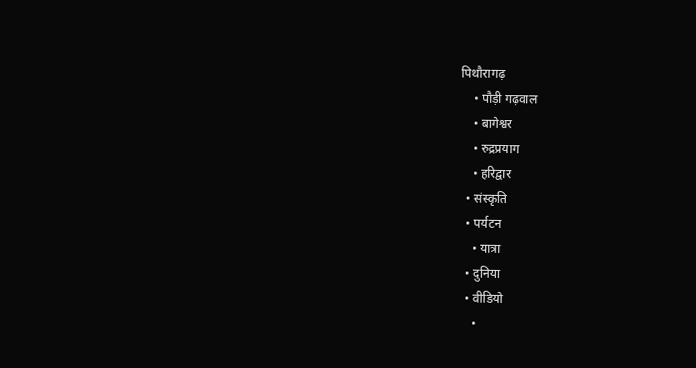पिथौरागढ़
    • पौड़ी गढ़वाल
    • बागेश्वर
    • रुद्रप्रयाग
    • हरिद्वार
  • संस्कृति
  • पर्यटन
    • यात्रा
  • दुनिया
  • वीडियो
    •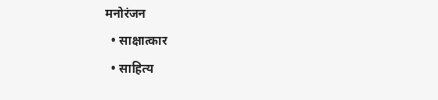मनोरंजन
  • साक्षात्कार
  • साहित्य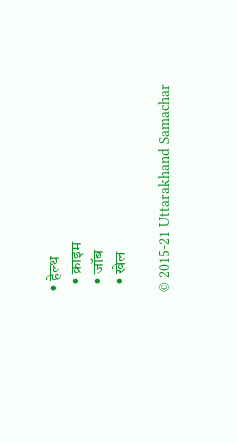• हेल्थ
  • क्राइम
  • जॉब
  • खेल

© 2015-21 Uttarakhand Samachar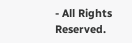- All Rights Reserved.